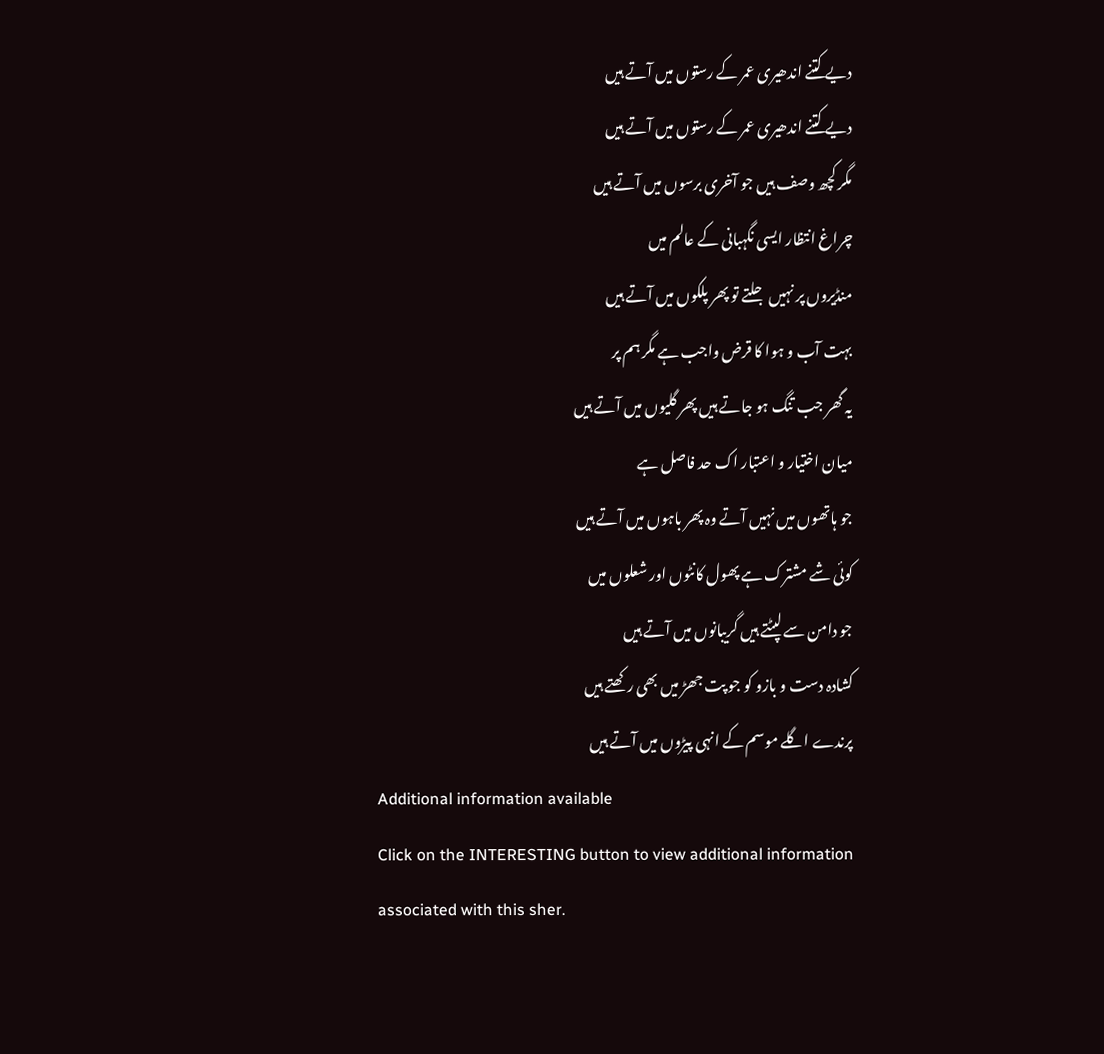دیے کتنے اندھیری عمر کے رستوں میں آتے ہیں
دیے کتنے اندھیری عمر کے رستوں میں آتے ہیں
مگر کچھ وصف ہیں جو آخری برسوں میں آتے ہیں
چراغ انتظار ایسی نگہبانی کے عالم میں
منڈیروں پر نہیں جلتے تو پھر پلکوں میں آتے ہیں
بہت آب و ہوا کا قرض واجب ہے مگر ہم پر
یہ گھر جب تنگ ہو جاتے ہیں پھر گلیوں میں آتے ہیں
میان اختیار و اعتبار اک حد فاصل ہے
جو ہاتھوں میں نہیں آتے وہ پھر باہوں میں آتے ہیں
کوئی شے مشترک ہے پھول کانٹوں اور شعلوں میں
جو دامن سے لپٹتے ہیں گریبانوں میں آتے ہیں
کشادہ دست و بازو کو جو پت جھڑ میں بھی رکھتے ہیں
پرندے اگلے موسم کے انہی پیڑوں میں آتے ہیں
Additional information available
Click on the INTERESTING button to view additional information associated with this sher.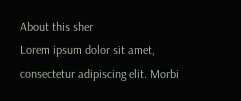About this sher
Lorem ipsum dolor sit amet, consectetur adipiscing elit. Morbi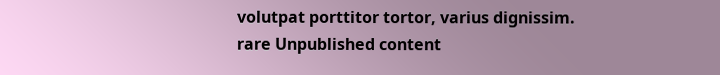volutpat porttitor tortor, varius dignissim.
rare Unpublished content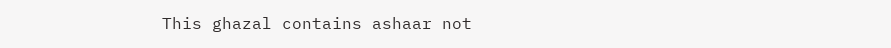This ghazal contains ashaar not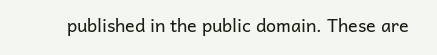published in the public domain. These are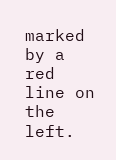marked by a red line on the left.